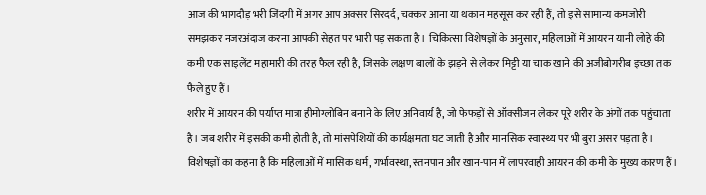आज की भागदौड़ भरी जिंदगी में अगर आप अक्सर सिरदर्द, चक्कर आना या थकान महसूस कर रही हैं, तो इसे सामान्य कमजोरी समझकर नजरअंदाज करना आपकी सेहत पर भारी पड़ सकता है। चिकित्सा विशेषज्ञों के अनुसार, महिलाओं में आयरन यानी लोहे की कमी एक साइलेंट महामारी की तरह फैल रही है, जिसके लक्षण बालों के झड़ने से लेकर मिट्टी या चाक खाने की अजीबोगरीब इच्छा तक फैले हुए हैं।
शरीर में आयरन की पर्याप्त मात्रा हीमोग्लोबिन बनाने के लिए अनिवार्य है, जो फेफड़ों से ऑक्सीजन लेकर पूरे शरीर के अंगों तक पहुंचाता है। जब शरीर में इसकी कमी होती है, तो मांसपेशियों की कार्यक्षमता घट जाती है और मानसिक स्वास्थ्य पर भी बुरा असर पड़ता है। विशेषज्ञों का कहना है कि महिलाओं में मासिक धर्म, गर्भावस्था, स्तनपान और खान-पान में लापरवाही आयरन की कमी के मुख्य कारण हैं।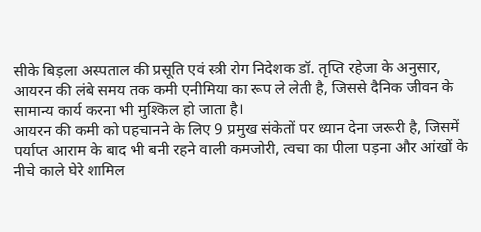सीके बिड़ला अस्पताल की प्रसूति एवं स्त्री रोग निदेशक डॉ. तृप्ति रहेजा के अनुसार, आयरन की लंबे समय तक कमी एनीमिया का रूप ले लेती है, जिससे दैनिक जीवन के सामान्य कार्य करना भी मुश्किल हो जाता है।
आयरन की कमी को पहचानने के लिए 9 प्रमुख संकेतों पर ध्यान देना जरूरी है, जिसमें पर्याप्त आराम के बाद भी बनी रहने वाली कमजोरी, त्वचा का पीला पड़ना और आंखों के नीचे काले घेरे शामिल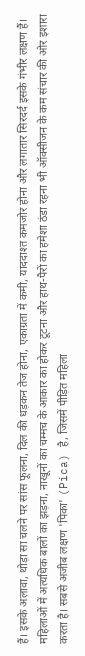हैं। इसके अलावा, थोड़ा सा चलने पर सांस फूलना, दिल की धड़कन तेज होना, एकाग्रता में कमी, याददाश्त कमजोर होना और लगातार सिरदर्द इसके गंभीर लक्षण हैं। महिलाओं में अत्यधिक बालों का झड़ना, नाखूनों का चम्मच के आकार का होकर टूटना और हाथ-पैरों का हमेशा ठंडा रहना भी ऑक्सीजन के कम संचार की ओर इशारा करता है। सबसे अजीब लक्षण 'पिका' (Pica) है, जिसमें पीड़ित महिला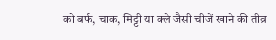को बर्फ, चाक, मिट्टी या क्ले जैसी चीजें खाने की तीव्र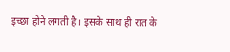इच्छा होने लगती है। इसके साथ ही रात के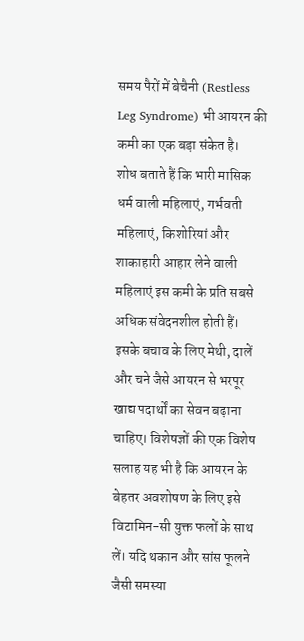समय पैरों में बेचैनी (Restless Leg Syndrome) भी आयरन की कमी का एक बड़ा संकेत है।
शोध बताते हैं कि भारी मासिक धर्म वाली महिलाएं, गर्भवती महिलाएं, किशोरियां और शाकाहारी आहार लेने वाली महिलाएं इस कमी के प्रति सबसे अधिक संवेदनशील होती हैं। इसके बचाव के लिए मेथी, दालें और चने जैसे आयरन से भरपूर खाद्य पदार्थों का सेवन बढ़ाना चाहिए। विशेषज्ञों की एक विशेष सलाह यह भी है कि आयरन के बेहतर अवशोषण के लिए इसे विटामिन-सी युक्त फलों के साथ लें। यदि थकान और सांस फूलने जैसी समस्या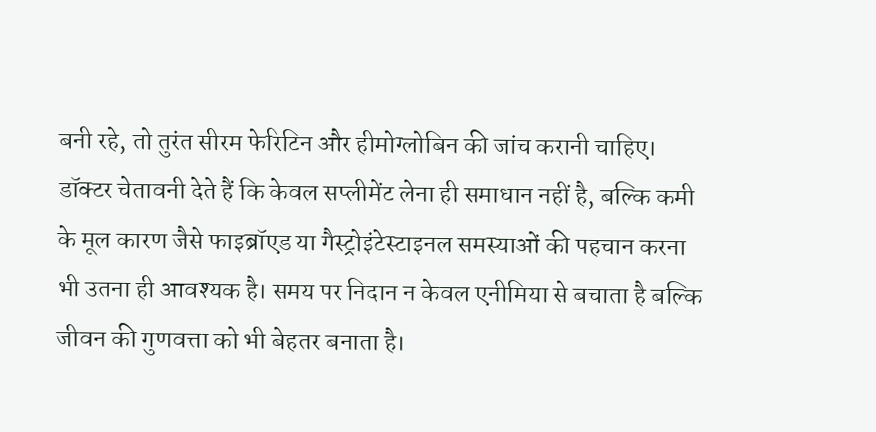बनी रहे, तो तुरंत सीरम फेरिटिन और हीमोग्लोबिन की जांच करानी चाहिए। डॉक्टर चेतावनी देते हैं कि केवल सप्लीमेंट लेना ही समाधान नहीं है, बल्कि कमी के मूल कारण जैसे फाइब्रॉएड या गैस्ट्रोइंटेस्टाइनल समस्याओं की पहचान करना भी उतना ही आवश्यक है। समय पर निदान न केवल एनीमिया से बचाता है बल्कि जीवन की गुणवत्ता को भी बेहतर बनाता है।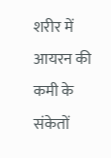शरीर में आयरन की कमी के संकेतों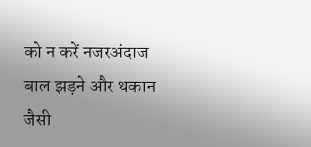को न करें नजरअंदाज बाल झड़ने और थकान जैसी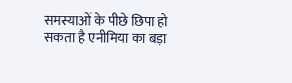समस्याओं के पीछे छिपा हो सकता है एनीमिया का बड़ा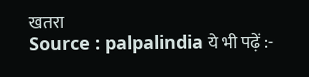खतरा
Source : palpalindia ये भी पढ़ें :-